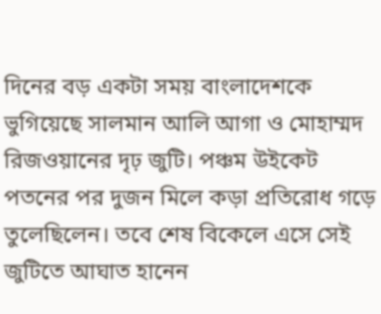দিনের বড় একটা সময় বাংলাদেশকে ভুগিয়েছে সালমান আলি আগা ও মোহাম্মদ রিজওয়ানের দৃঢ় জুটি। পঞ্চম উইকেট পতনের পর দুজন মিলে কড়া প্রতিরোধ গড়ে তুলেছিলেন। তবে শেষ বিকেলে এসে সেই জুটিতে আঘাত হানেন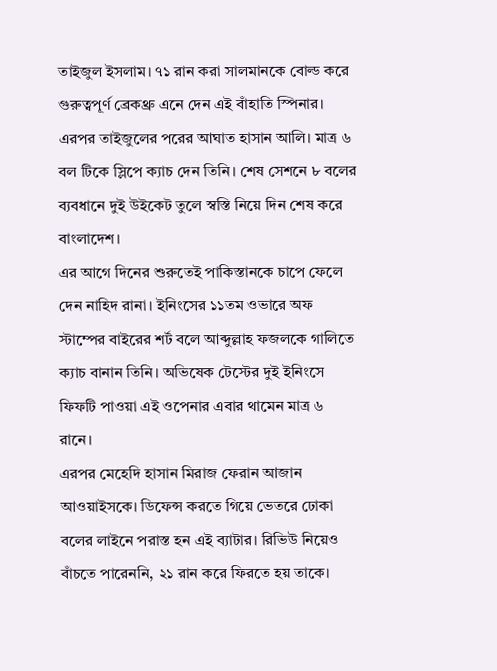তাইজুল ইসলাম। ৭১ রান করা সালমানকে বোল্ড করে গুরুত্বপূর্ণ ব্রেকথ্রু এনে দেন এই বাঁহাতি স্পিনার। এরপর তাইজুলের পরের আঘাত হাসান আলি। মাত্র ৬ বল টিকে স্লিপে ক্যাচ দেন তিনি। শেষ সেশনে ৮ বলের ব্যবধানে দুই উইকেট তুলে স্বস্তি নিয়ে দিন শেষ করে বাংলাদেশ।
এর আগে দিনের শুরুতেই পাকিস্তানকে চাপে ফেলে দেন নাহিদ রানা। ইনিংসের ১১তম ওভারে অফ স্টাম্পের বাইরের শর্ট বলে আব্দুল্লাহ ফজলকে গালিতে ক্যাচ বানান তিনি। অভিষেক টেস্টের দুই ইনিংসে ফিফটি পাওয়া এই ওপেনার এবার থামেন মাত্র ৬ রানে।
এরপর মেহেদি হাসান মিরাজ ফেরান আজান আওয়াইসকে। ডিফেন্স করতে গিয়ে ভেতরে ঢোকা বলের লাইনে পরাস্ত হন এই ব্যাটার। রিভিউ নিয়েও বাঁচতে পারেননি, ২১ রান করে ফিরতে হয় তাকে।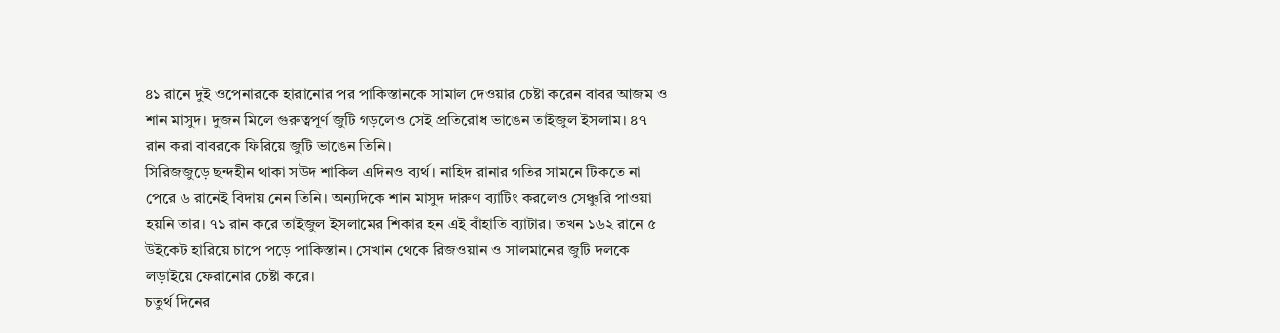৪১ রানে দুই ওপেনারকে হারানোর পর পাকিস্তানকে সামাল দেওয়ার চেষ্টা করেন বাবর আজম ও শান মাসুদ। দুজন মিলে গুরুত্বপূর্ণ জুটি গড়লেও সেই প্রতিরোধ ভাঙেন তাইজুল ইসলাম। ৪৭ রান করা বাবরকে ফিরিয়ে জুটি ভাঙেন তিনি।
সিরিজজুড়ে ছন্দহীন থাকা সউদ শাকিল এদিনও ব্যর্থ। নাহিদ রানার গতির সামনে টিকতে না পেরে ৬ রানেই বিদায় নেন তিনি। অন্যদিকে শান মাসুদ দারুণ ব্যাটিং করলেও সেঞ্চুরি পাওয়া হয়নি তার। ৭১ রান করে তাইজুল ইসলামের শিকার হন এই বাঁহাতি ব্যাটার। তখন ১৬২ রানে ৫ উইকেট হারিয়ে চাপে পড়ে পাকিস্তান। সেখান থেকে রিজওয়ান ও সালমানের জুটি দলকে লড়াইয়ে ফেরানোর চেষ্টা করে।
চতুর্থ দিনের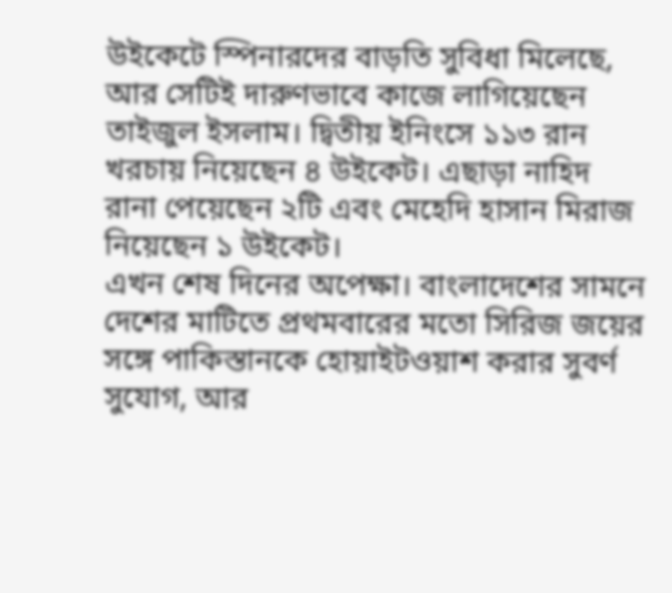উইকেটে স্পিনারদের বাড়তি সুবিধা মিলেছে, আর সেটিই দারুণভাবে কাজে লাগিয়েছেন তাইজুল ইসলাম। দ্বিতীয় ইনিংসে ১১৩ রান খরচায় নিয়েছেন ৪ উইকেট। এছাড়া নাহিদ রানা পেয়েছেন ২টি এবং মেহেদি হাসান মিরাজ নিয়েছেন ১ উইকেট।
এখন শেষ দিনের অপেক্ষা। বাংলাদেশের সামনে দেশের মাটিতে প্রথমবারের মতো সিরিজ জয়ের সঙ্গে পাকিস্তানকে হোয়াইটওয়াশ করার সুবর্ণ সুযোগ, আর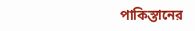পাকিস্তানের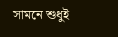সামনে শুধুই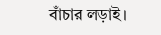বাঁচার লড়াই।